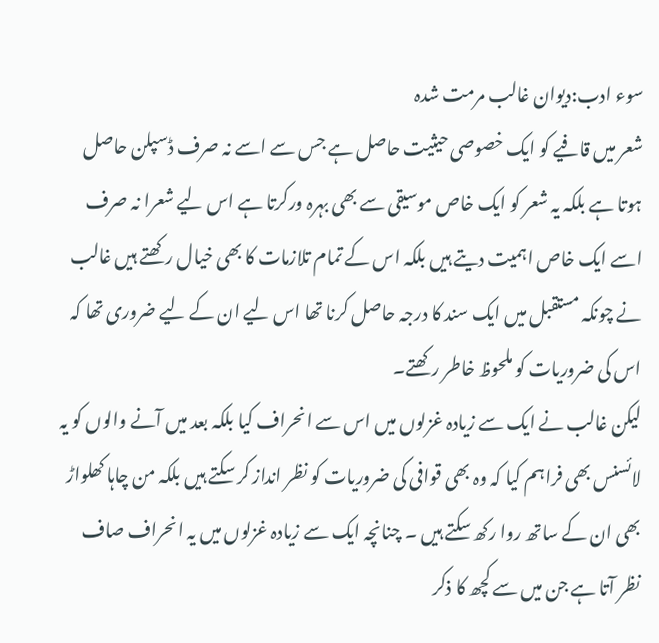سوء ادب:دیوان غالب مرمت شدہ
شعر میں قافیے کو ایک خصوصی حیثیت حاصل ہے جس سے اسے نہ صرف ڈسپلن حاصل ہوتا ہے بلکہ یہ شعر کو ایک خاص موسیقی سے بھی بہرہ ورکرتا ہے اس لیے شعرا نہ صرف اسے ایک خاص اہمیت دیتے ہیں بلکہ اس کے تمام تلازمات کا بھی خیال رکھتے ہیں غالب نے چونکہ مستقبل میں ایک سند کا درجہ حاصل کرنا تھا اس لیے ان کے لیے ضروری تھا کہ اس کی ضروریات کو ملحوظ خاطر رکھتے۔
لیکن غالب نے ایک سے زیادہ غزلوں میں اس سے انحراف کیا بلکہ بعد میں آنے والوں کو یہ لائسنس بھی فراہم کیا کہ وہ بھی قوافی کی ضروریات کو نظر انداز کر سکتے ہیں بلکہ من چاہا کھلواڑ بھی ان کے ساتھ روا رکھ سکتے ہیں ۔ چنانچہ ایک سے زیادہ غزلوں میں یہ انحراف صاف نظر آتا ہے جن میں سے کچھ کا ذکر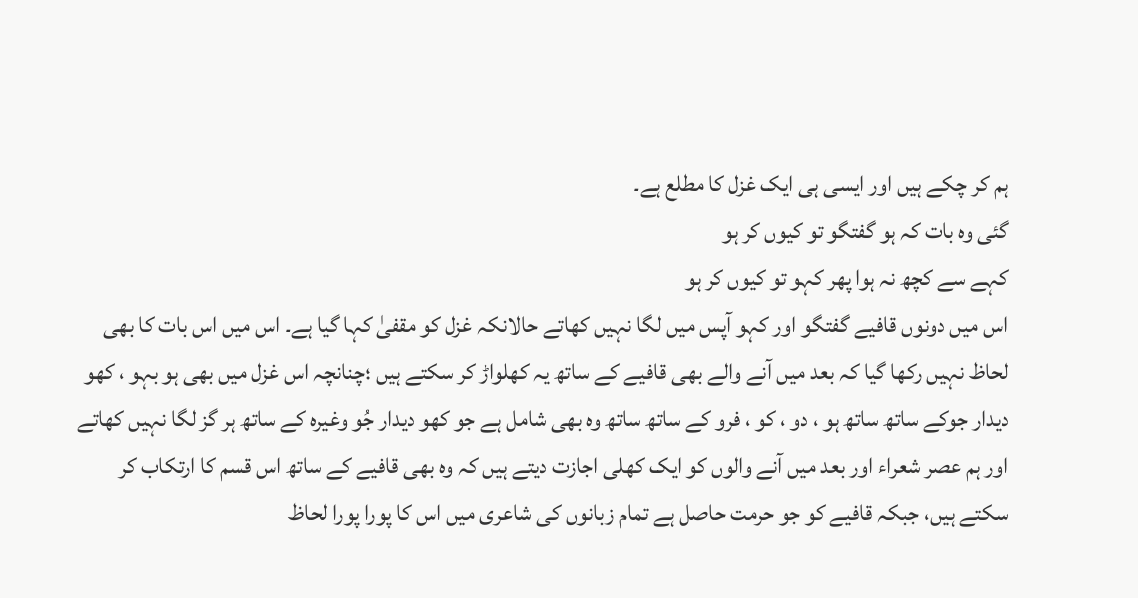ہم کر چکے ہیں اور ایسی ہی ایک غزل کا مطلع ہے۔
گئی وہ بات کہ ہو گفتگو تو کیوں کر ہو
کہے سے کچھ نہ ہوا پھر کہو تو کیوں کر ہو
اس میں دونوں قافیے گفتگو اور کہو آپس میں لگا نہیں کھاتے حالانکہ غزل کو مقفیٰ کہا گیا ہے۔ اس میں اس بات کا بھی لحاظ نہیں رکھا گیا کہ بعد میں آنے والے بھی قافیے کے ساتھ یہ کھلواڑ کر سکتے ہیں ؛چنانچہ اس غزل میں بھی ہو بہو ، کھو دیدار جوکے ساتھ ساتھ ہو ، دو ، کو ، فرو کے ساتھ ساتھ وہ بھی شامل ہے جو کھو دیدار جُو وغیرہ کے ساتھ ہر گز لگا نہیں کھاتے اور ہم عصر شعراء اور بعد میں آنے والوں کو ایک کھلی اجازت دیتے ہیں کہ وہ بھی قافیے کے ساتھ اس قسم کا ارتکاب کر سکتے ہیں، جبکہ قافیے کو جو حرمت حاصل ہے تمام زبانوں کی شاعری میں اس کا پورا پورا لحاظ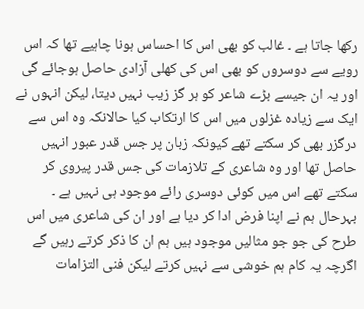رکھا جاتا ہے ۔ غالب کو بھی اس کا احساس ہونا چاہیے تھا کہ اس رویے سے دوسروں کو بھی اس کی کھلی آزادی حاصل ہوجائے گی اور یہ ان جیسے بڑے شاعر کو ہر گز زیب نہیں دیتا، لیکن انہوں نے ایک سے زیادہ غزلوں میں اس کا ارتکاب کیا حالانکہ وہ اس سے درگزر بھی کر سکتے تھے کیونکہ زبان پر جس قدر عبور انہیں حاصل تھا اور وہ شاعری کے تلازمات کی جس قدر پیروی کر سکتے تھے اس میں کوئی دوسری رائے موجود ہی نہیں ہے ۔ بہرحال ہم نے اپنا فرض ادا کر دیا ہے اور ان کی شاعری میں اس طرح کی جو جو مثالیں موجود ہیں ہم ان کا ذکر کرتے رہیں گے اگرچہ یہ کام ہم خوشی سے نہیں کرتے لیکن فنی التزامات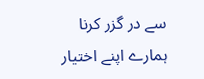سے در گزر کرنا ہمارے اپنے اختیار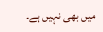میں بھی نہیں ہے۔